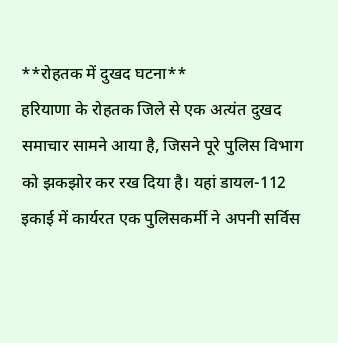**रोहतक में दुखद घटना**
हरियाणा के रोहतक जिले से एक अत्यंत दुखद समाचार सामने आया है, जिसने पूरे पुलिस विभाग को झकझोर कर रख दिया है। यहां डायल-112 इकाई में कार्यरत एक पुलिसकर्मी ने अपनी सर्विस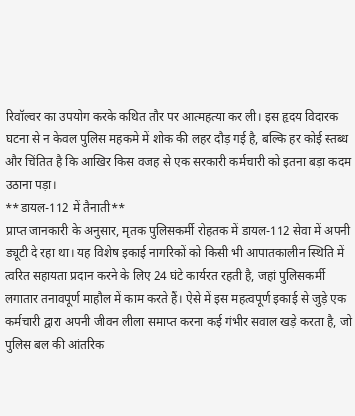रिवॉल्वर का उपयोग करके कथित तौर पर आत्महत्या कर ली। इस हृदय विदारक घटना से न केवल पुलिस महकमे में शोक की लहर दौड़ गई है, बल्कि हर कोई स्तब्ध और चिंतित है कि आखिर किस वजह से एक सरकारी कर्मचारी को इतना बड़ा कदम उठाना पड़ा।
**डायल-112 में तैनाती**
प्राप्त जानकारी के अनुसार, मृतक पुलिसकर्मी रोहतक में डायल-112 सेवा में अपनी ड्यूटी दे रहा था। यह विशेष इकाई नागरिकों को किसी भी आपातकालीन स्थिति में त्वरित सहायता प्रदान करने के लिए 24 घंटे कार्यरत रहती है, जहां पुलिसकर्मी लगातार तनावपूर्ण माहौल में काम करते हैं। ऐसे में इस महत्वपूर्ण इकाई से जुड़े एक कर्मचारी द्वारा अपनी जीवन लीला समाप्त करना कई गंभीर सवाल खड़े करता है, जो पुलिस बल की आंतरिक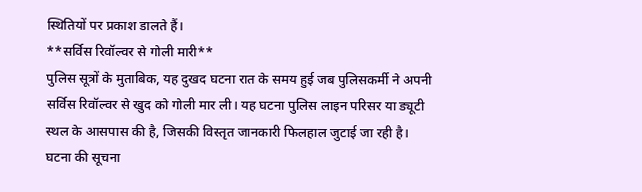स्थितियों पर प्रकाश डालते हैं।
**सर्विस रिवॉल्वर से गोली मारी**
पुलिस सूत्रों के मुताबिक, यह दुखद घटना रात के समय हुई जब पुलिसकर्मी ने अपनी सर्विस रिवॉल्वर से खुद को गोली मार ली। यह घटना पुलिस लाइन परिसर या ड्यूटी स्थल के आसपास की है, जिसकी विस्तृत जानकारी फिलहाल जुटाई जा रही है। घटना की सूचना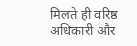मिलते ही वरिष्ठ अधिकारी और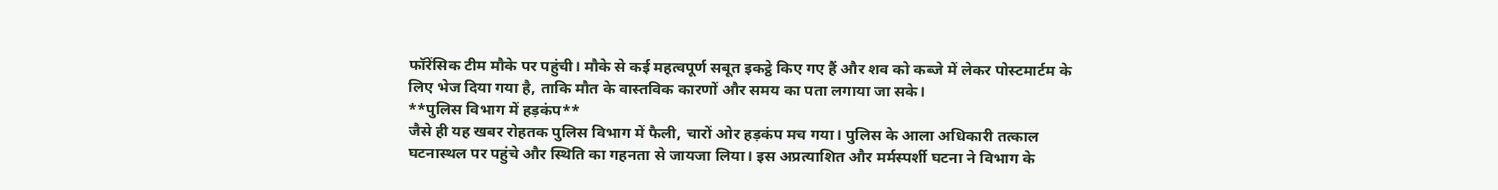फॉरेंसिक टीम मौके पर पहुंची। मौके से कई महत्वपूर्ण सबूत इकट्ठे किए गए हैं और शव को कब्जे में लेकर पोस्टमार्टम के लिए भेज दिया गया है, ताकि मौत के वास्तविक कारणों और समय का पता लगाया जा सके।
**पुलिस विभाग में हड़कंप**
जैसे ही यह खबर रोहतक पुलिस विभाग में फैली, चारों ओर हड़कंप मच गया। पुलिस के आला अधिकारी तत्काल घटनास्थल पर पहुंचे और स्थिति का गहनता से जायजा लिया। इस अप्रत्याशित और मर्मस्पर्शी घटना ने विभाग के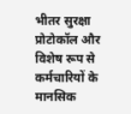भीतर सुरक्षा प्रोटोकॉल और विशेष रूप से कर्मचारियों के मानसिक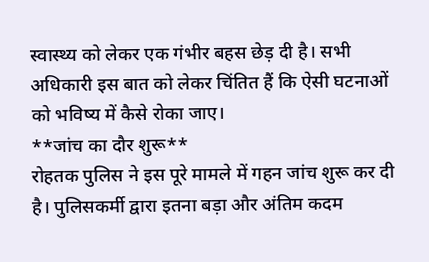स्वास्थ्य को लेकर एक गंभीर बहस छेड़ दी है। सभी अधिकारी इस बात को लेकर चिंतित हैं कि ऐसी घटनाओं को भविष्य में कैसे रोका जाए।
**जांच का दौर शुरू**
रोहतक पुलिस ने इस पूरे मामले में गहन जांच शुरू कर दी है। पुलिसकर्मी द्वारा इतना बड़ा और अंतिम कदम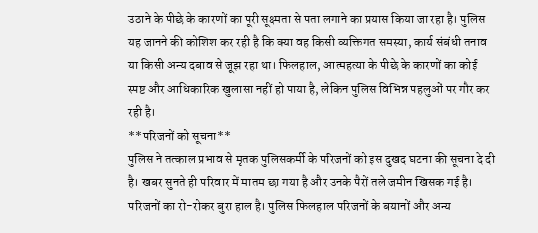उठाने के पीछे के कारणों का पूरी सूक्ष्मता से पता लगाने का प्रयास किया जा रहा है। पुलिस यह जानने की कोशिश कर रही है कि क्या वह किसी व्यक्तिगत समस्या, कार्य संबंधी तनाव या किसी अन्य दबाव से जूझ रहा था। फिलहाल, आत्महत्या के पीछे के कारणों का कोई स्पष्ट और आधिकारिक खुलासा नहीं हो पाया है, लेकिन पुलिस विभिन्न पहलुओं पर गौर कर रही है।
**परिजनों को सूचना**
पुलिस ने तत्काल प्रभाव से मृतक पुलिसकर्मी के परिजनों को इस दुखद घटना की सूचना दे दी है। खबर सुनते ही परिवार में मातम छा गया है और उनके पैरों तले जमीन खिसक गई है। परिजनों का रो-रोकर बुरा हाल है। पुलिस फिलहाल परिजनों के बयानों और अन्य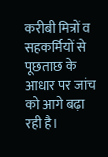करीबी मित्रों व सहकर्मियों से पूछताछ के आधार पर जांच को आगे बढ़ा रही है।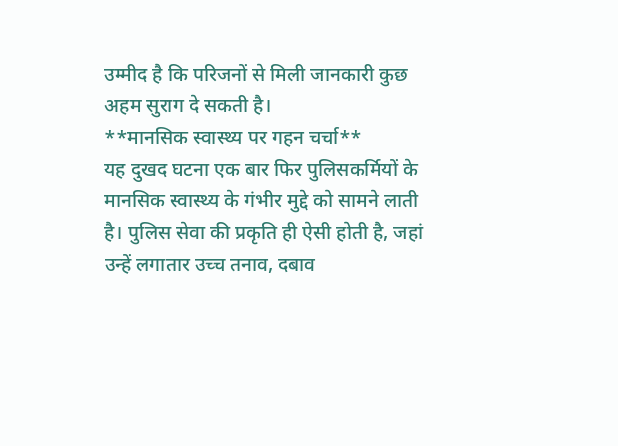उम्मीद है कि परिजनों से मिली जानकारी कुछ अहम सुराग दे सकती है।
**मानसिक स्वास्थ्य पर गहन चर्चा**
यह दुखद घटना एक बार फिर पुलिसकर्मियों के मानसिक स्वास्थ्य के गंभीर मुद्दे को सामने लाती है। पुलिस सेवा की प्रकृति ही ऐसी होती है, जहां उन्हें लगातार उच्च तनाव, दबाव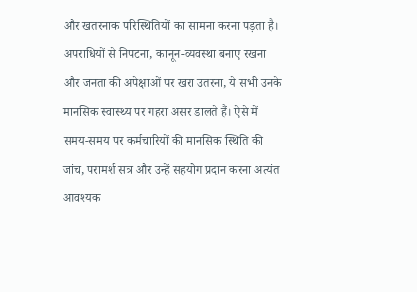और खतरनाक परिस्थितियों का सामना करना पड़ता है। अपराधियों से निपटना, कानून-व्यवस्था बनाए रखना और जनता की अपेक्षाओं पर खरा उतरना, ये सभी उनके मानसिक स्वास्थ्य पर गहरा असर डालते हैं। ऐसे में समय-समय पर कर्मचारियों की मानसिक स्थिति की जांच, परामर्श सत्र और उन्हें सहयोग प्रदान करना अत्यंत आवश्यक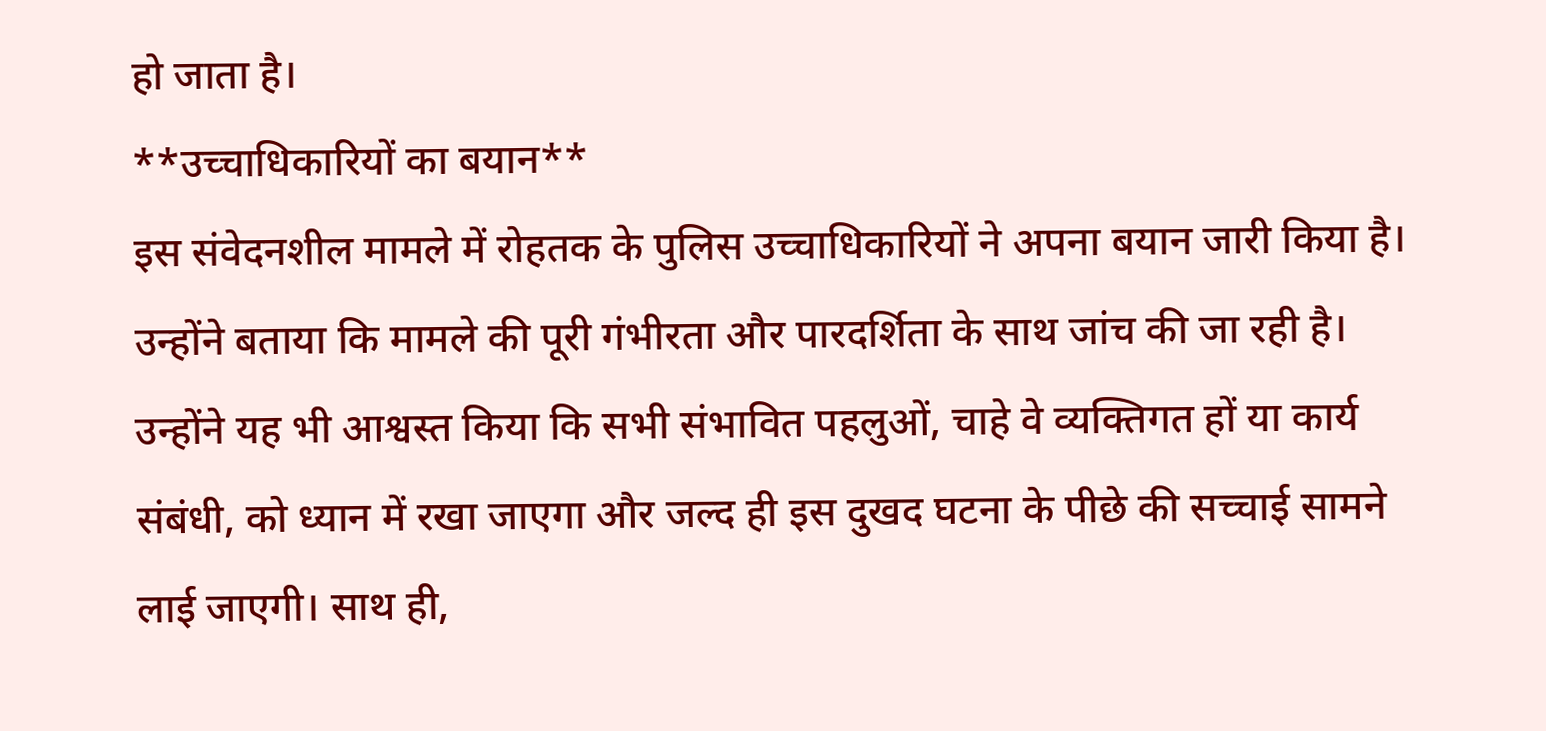हो जाता है।
**उच्चाधिकारियों का बयान**
इस संवेदनशील मामले में रोहतक के पुलिस उच्चाधिकारियों ने अपना बयान जारी किया है। उन्होंने बताया कि मामले की पूरी गंभीरता और पारदर्शिता के साथ जांच की जा रही है। उन्होंने यह भी आश्वस्त किया कि सभी संभावित पहलुओं, चाहे वे व्यक्तिगत हों या कार्य संबंधी, को ध्यान में रखा जाएगा और जल्द ही इस दुखद घटना के पीछे की सच्चाई सामने लाई जाएगी। साथ ही,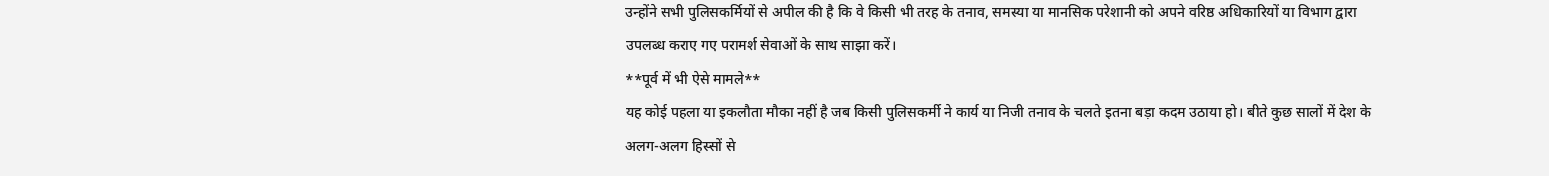उन्होंने सभी पुलिसकर्मियों से अपील की है कि वे किसी भी तरह के तनाव, समस्या या मानसिक परेशानी को अपने वरिष्ठ अधिकारियों या विभाग द्वारा उपलब्ध कराए गए परामर्श सेवाओं के साथ साझा करें।
**पूर्व में भी ऐसे मामले**
यह कोई पहला या इकलौता मौका नहीं है जब किसी पुलिसकर्मी ने कार्य या निजी तनाव के चलते इतना बड़ा कदम उठाया हो। बीते कुछ सालों में देश के अलग-अलग हिस्सों से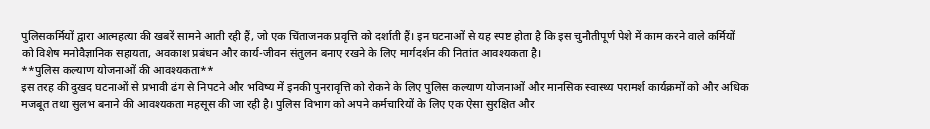पुलिसकर्मियों द्वारा आत्महत्या की खबरें सामने आती रही हैं, जो एक चिंताजनक प्रवृत्ति को दर्शाती हैं। इन घटनाओं से यह स्पष्ट होता है कि इस चुनौतीपूर्ण पेशे में काम करने वाले कर्मियों को विशेष मनोवैज्ञानिक सहायता, अवकाश प्रबंधन और कार्य-जीवन संतुलन बनाए रखने के लिए मार्गदर्शन की नितांत आवश्यकता है।
**पुलिस कल्याण योजनाओं की आवश्यकता**
इस तरह की दुखद घटनाओं से प्रभावी ढंग से निपटने और भविष्य में इनकी पुनरावृत्ति को रोकने के लिए पुलिस कल्याण योजनाओं और मानसिक स्वास्थ्य परामर्श कार्यक्रमों को और अधिक मजबूत तथा सुलभ बनाने की आवश्यकता महसूस की जा रही है। पुलिस विभाग को अपने कर्मचारियों के लिए एक ऐसा सुरक्षित और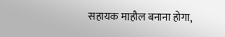सहायक माहौल बनाना होगा,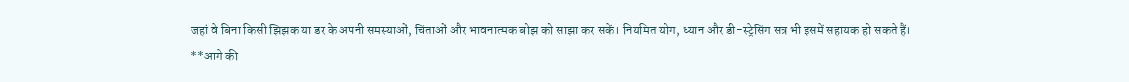जहां वे बिना किसी झिझक या डर के अपनी समस्याओं, चिंताओं और भावनात्मक बोझ को साझा कर सकें। नियमित योग, ध्यान और डी-स्ट्रेसिंग सत्र भी इसमें सहायक हो सकते हैं।
**आगे की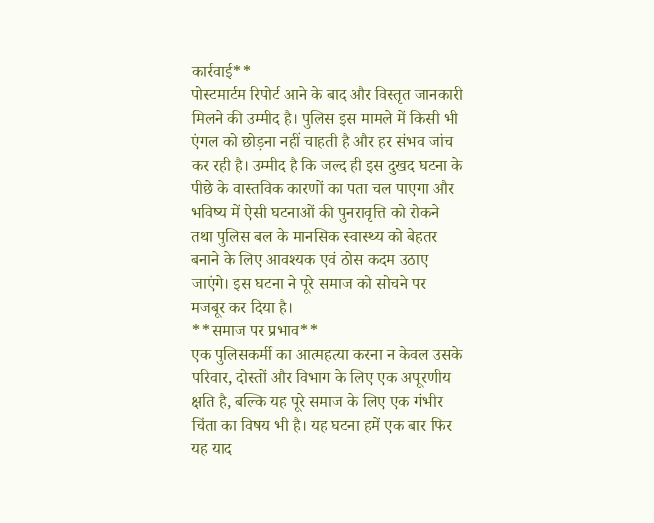कार्रवाई**
पोस्टमार्टम रिपोर्ट आने के बाद और विस्तृत जानकारी मिलने की उम्मीद है। पुलिस इस मामले में किसी भी एंगल को छोड़ना नहीं चाहती है और हर संभव जांच कर रही है। उम्मीद है कि जल्द ही इस दुखद घटना के पीछे के वास्तविक कारणों का पता चल पाएगा और भविष्य में ऐसी घटनाओं की पुनरावृत्ति को रोकने तथा पुलिस बल के मानसिक स्वास्थ्य को बेहतर बनाने के लिए आवश्यक एवं ठोस कदम उठाए जाएंगे। इस घटना ने पूरे समाज को सोचने पर मजबूर कर दिया है।
**समाज पर प्रभाव**
एक पुलिसकर्मी का आत्महत्या करना न केवल उसके परिवार, दोस्तों और विभाग के लिए एक अपूरणीय क्षति है, बल्कि यह पूरे समाज के लिए एक गंभीर चिंता का विषय भी है। यह घटना हमें एक बार फिर यह याद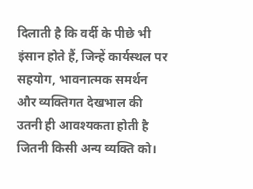दिलाती है कि वर्दी के पीछे भी इंसान होते हैं, जिन्हें कार्यस्थल पर सहयोग, भावनात्मक समर्थन और व्यक्तिगत देखभाल की उतनी ही आवश्यकता होती है जितनी किसी अन्य व्यक्ति को।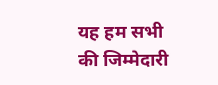यह हम सभी की जिम्मेदारी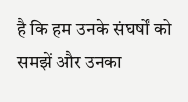है कि हम उनके संघर्षों को समझें और उनका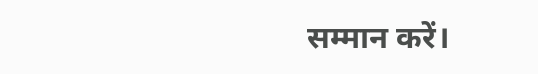सम्मान करें।